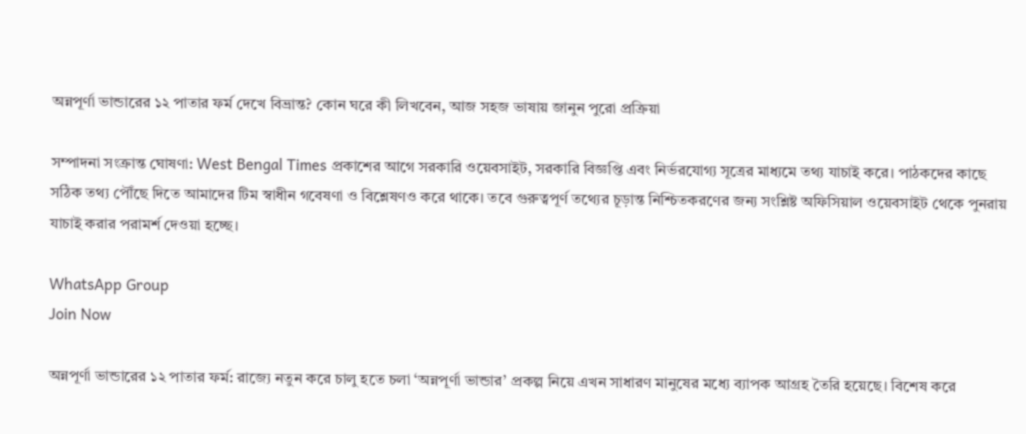অন্নপূর্ণা ভান্ডারের ১২ পাতার ফর্ম দেখে বিভ্রান্ত? কোন ঘরে কী লিখবেন, আজ সহজ ভাষায় জানুন পুরো প্রক্রিয়া

সম্পাদনা সংক্রান্ত ঘোষণা: West Bengal Times প্রকাশের আগে সরকারি ওয়েবসাইট, সরকারি বিজ্ঞপ্তি এবং নির্ভরযোগ্য সূত্রের মাধ্যমে তথ্য যাচাই করে। পাঠকদের কাছে সঠিক তথ্য পৌঁছে দিতে আমাদের টিম স্বাধীন গবেষণা ও বিশ্লেষণও করে থাকে। তবে গুরুত্বপূর্ণ তথ্যের চূড়ান্ত নিশ্চিতকরণের জন্য সংশ্লিষ্ট অফিসিয়াল ওয়েবসাইট থেকে পুনরায় যাচাই করার পরামর্শ দেওয়া হচ্ছে।

WhatsApp Group
Join Now

অন্নপূর্ণা ভান্ডারের ১২ পাতার ফর্ম: রাজ্যে নতুন করে চালু হতে চলা ‘অন্নপূর্ণা ভান্ডার’ প্রকল্প নিয়ে এখন সাধারণ মানুষের মধ্যে ব্যাপক আগ্রহ তৈরি হয়েছে। বিশেষ করে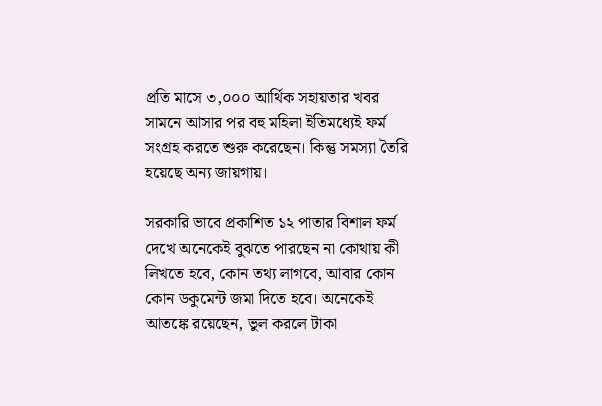প্রতি মাসে ৩,০০০ আর্থিক সহায়তার খবর সামনে আসার পর বহু মহিলা ইতিমধ্যেই ফর্ম সংগ্রহ করতে শুরু করেছেন। কিন্তু সমস্যা তৈরি হয়েছে অন্য জায়গায়।

সরকারি ভাবে প্রকাশিত ১২ পাতার বিশাল ফর্ম দেখে অনেকেই বুঝতে পারছেন না কোথায় কী লিখতে হবে, কোন তথ্য লাগবে, আবার কোন কোন ডকুমেন্ট জমা দিতে হবে। অনেকেই আতঙ্কে রয়েছেন, ভুল করলে টাকা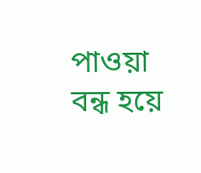পাওয়া বন্ধ হয়ে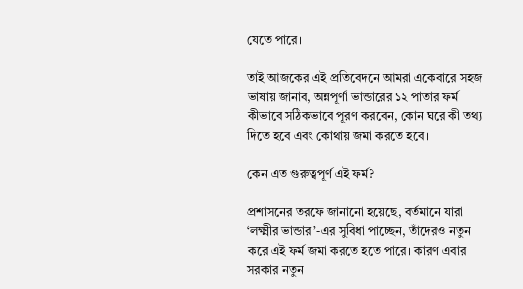যেতে পারে।

তাই আজকের এই প্রতিবেদনে আমরা একেবারে সহজ ভাষায় জানাব, অন্নপূর্ণা ভান্ডারের ১২ পাতার ফর্ম কীভাবে সঠিকভাবে পূরণ করবেন, কোন ঘরে কী তথ্য দিতে হবে এবং কোথায় জমা করতে হবে।

কেন এত গুরুত্বপূর্ণ এই ফর্ম?

প্রশাসনের তরফে জানানো হয়েছে, বর্তমানে যারা ‘লক্ষ্মীর ভান্ডার’-এর সুবিধা পাচ্ছেন, তাঁদেরও নতুন করে এই ফর্ম জমা করতে হতে পারে। কারণ এবার সরকার নতুন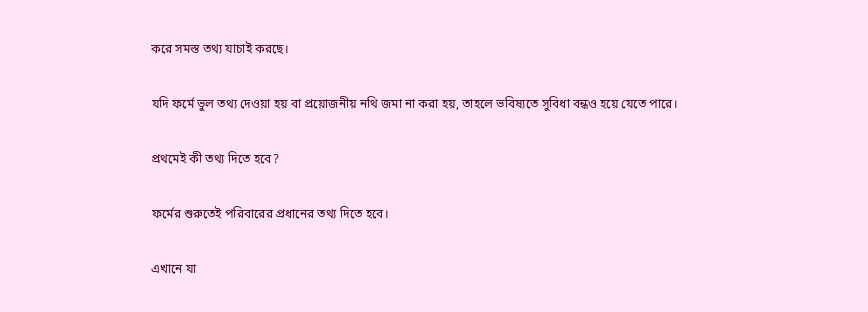করে সমস্ত তথ্য যাচাই করছে।

যদি ফর্মে ভুল তথ্য দেওয়া হয় বা প্রয়োজনীয় নথি জমা না করা হয়, তাহলে ভবিষ্যতে সুবিধা বন্ধও হয়ে যেতে পারে।

প্রথমেই কী তথ্য দিতে হবে?

ফর্মের শুরুতেই পরিবারের প্রধানের তথ্য দিতে হবে।

এখানে যা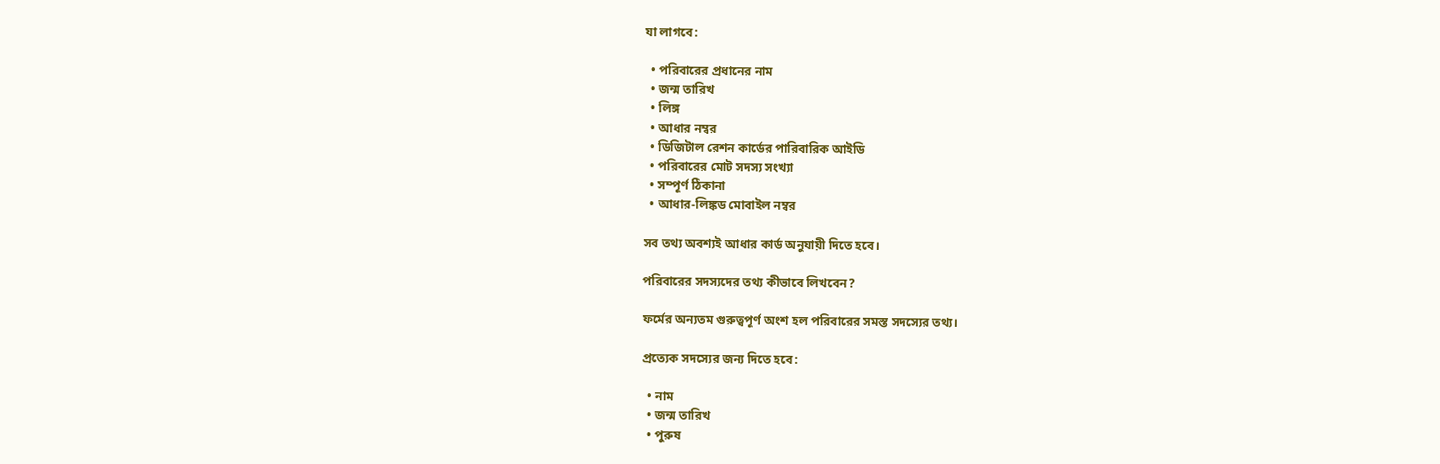যা লাগবে:

  • পরিবারের প্রধানের নাম
  • জন্ম তারিখ
  • লিঙ্গ
  • আধার নম্বর
  • ডিজিটাল রেশন কার্ডের পারিবারিক আইডি
  • পরিবারের মোট সদস্য সংখ্যা
  • সম্পূর্ণ ঠিকানা
  • আধার-লিঙ্কড মোবাইল নম্বর

সব তথ্য অবশ্যই আধার কার্ড অনুযায়ী দিতে হবে।

পরিবারের সদস্যদের তথ্য কীভাবে লিখবেন?

ফর্মের অন্যতম গুরুত্বপূর্ণ অংশ হল পরিবারের সমস্ত সদস্যের তথ্য।

প্রত্যেক সদস্যের জন্য দিতে হবে:

  • নাম
  • জন্ম তারিখ
  • পুরুষ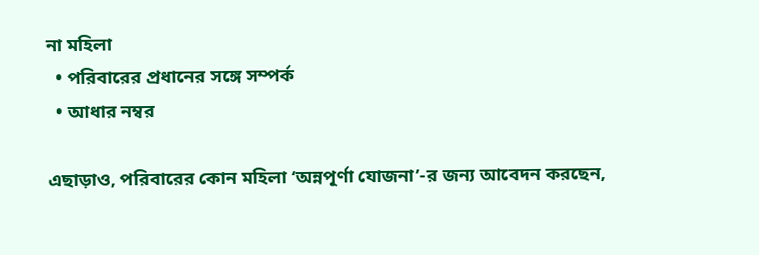না মহিলা
  • পরিবারের প্রধানের সঙ্গে সম্পর্ক
  • আধার নম্বর

এছাড়াও, পরিবারের কোন মহিলা ‘অন্নপূর্ণা যোজনা’-র জন্য আবেদন করছেন,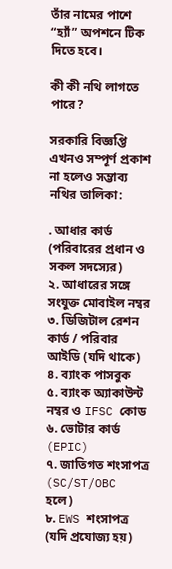তাঁর নামের পাশে “হ্যাঁ” অপশনে টিক দিতে হবে।

কী কী নথি লাগতে পারে?

সরকারি বিজ্ঞপ্তি এখনও সম্পূর্ণ প্রকাশ না হলেও সম্ভাব্য নথির তালিকা:

. আধার কার্ড (পরিবারের প্রধান ও সকল সদস্যের)
২. আধারের সঙ্গে সংযুক্ত মোবাইল নম্বর
৩. ডিজিটাল রেশন কার্ড / পরিবার আইডি (যদি থাকে)
৪. ব্যাংক পাসবুক
৫. ব্যাংক অ্যাকাউন্ট নম্বর ও IFSC কোড
৬. ভোটার কার্ড (EPIC)
৭. জাতিগত শংসাপত্র (SC/ST/OBC হলে)
৮. EWS শংসাপত্র (যদি প্রযোজ্য হয়)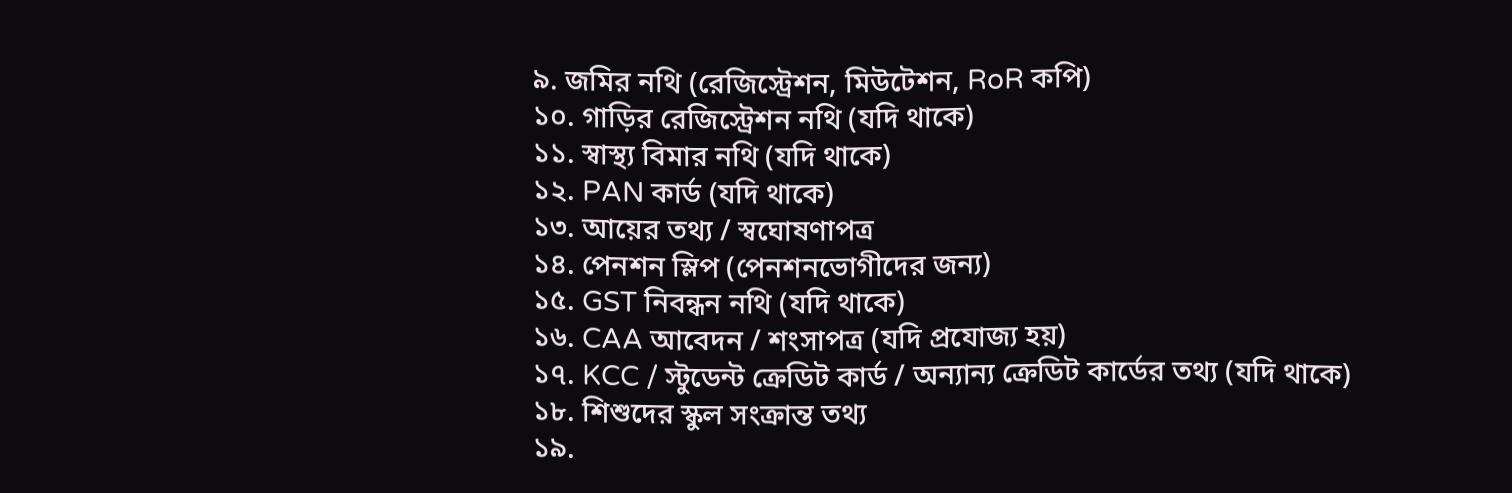৯. জমির নথি (রেজিস্ট্রেশন, মিউটেশন, RoR কপি)
১০. গাড়ির রেজিস্ট্রেশন নথি (যদি থাকে)
১১. স্বাস্থ্য বিমার নথি (যদি থাকে)
১২. PAN কার্ড (যদি থাকে)
১৩. আয়ের তথ্য / স্বঘোষণাপত্র
১৪. পেনশন স্লিপ (পেনশনভোগীদের জন্য)
১৫. GST নিবন্ধন নথি (যদি থাকে)
১৬. CAA আবেদন / শংসাপত্র (যদি প্রযোজ্য হয়)
১৭. KCC / স্টুডেন্ট ক্রেডিট কার্ড / অন্যান্য ক্রেডিট কার্ডের তথ্য (যদি থাকে)
১৮. শিশুদের স্কুল সংক্রান্ত তথ্য
১৯.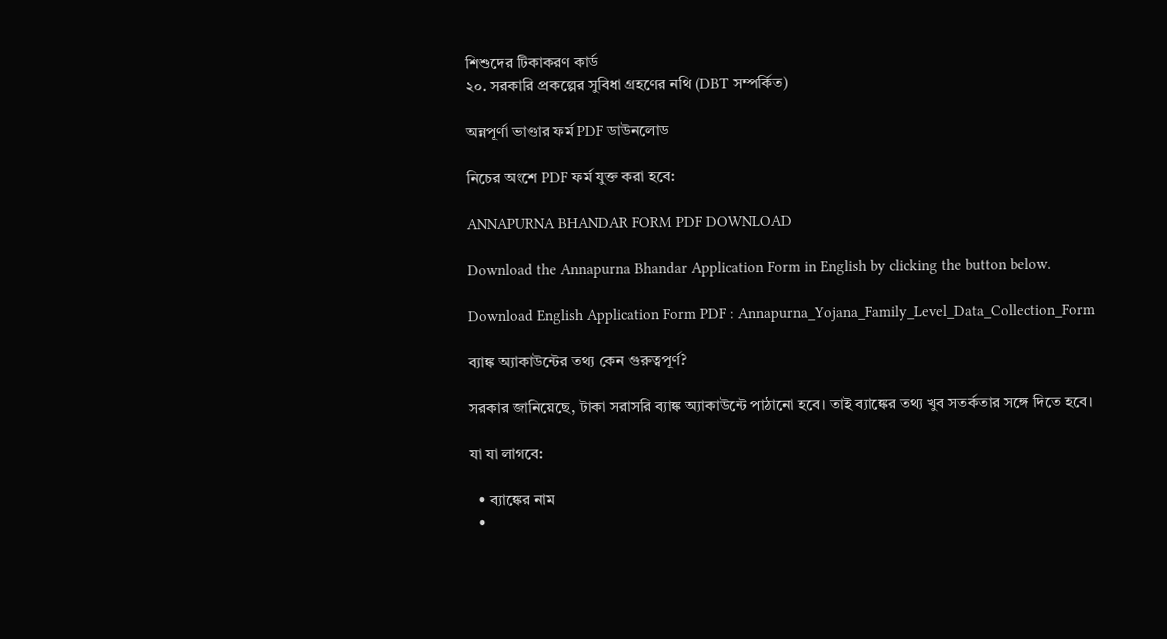শিশুদের টিকাকরণ কার্ড
২০. সরকারি প্রকল্পের সুবিধা গ্রহণের নথি (DBT সম্পর্কিত)

অন্নপূর্ণা ভাণ্ডার ফর্ম PDF ডাউনলোড

নিচের অংশে PDF ফর্ম যুক্ত করা হবে:

ANNAPURNA BHANDAR FORM PDF DOWNLOAD

Download the Annapurna Bhandar Application Form in English by clicking the button below.

Download English Application Form PDF : Annapurna_Yojana_Family_Level_Data_Collection_Form

ব্যাঙ্ক অ্যাকাউন্টের তথ্য কেন গুরুত্বপূর্ণ?

সরকার জানিয়েছে, টাকা সরাসরি ব্যাঙ্ক অ্যাকাউন্টে পাঠানো হবে। তাই ব্যাঙ্কের তথ্য খুব সতর্কতার সঙ্গে দিতে হবে।

যা যা লাগবে:

  • ব্যাঙ্কের নাম
  •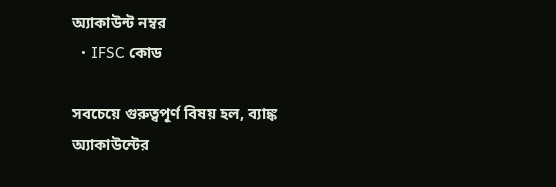অ্যাকাউন্ট নম্বর
  • IFSC কোড

সবচেয়ে গুরুত্বপূর্ণ বিষয় হল, ব্যাঙ্ক অ্যাকাউন্টের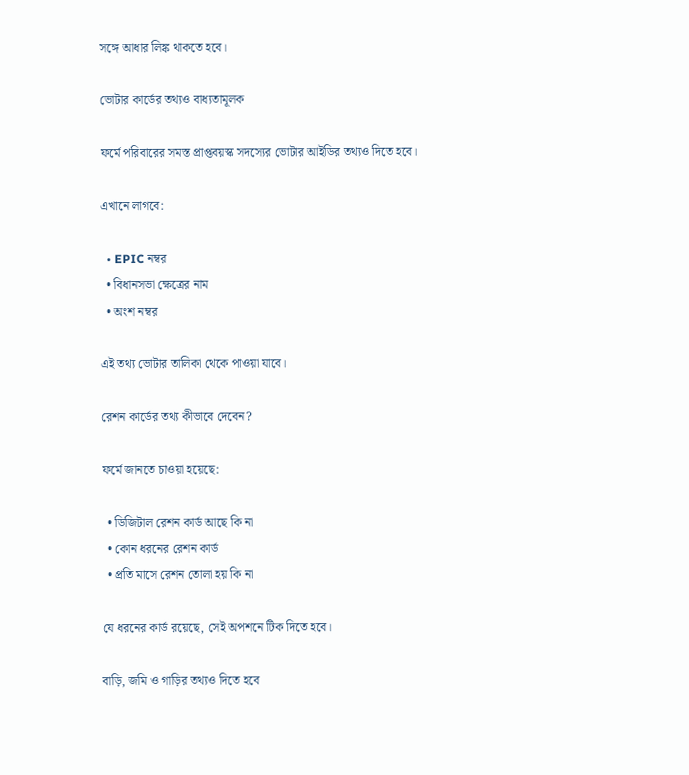সঙ্গে আধার লিঙ্ক থাকতে হবে।

ভোটার কার্ডের তথ্যও বাধ্যতামূলক

ফর্মে পরিবারের সমস্ত প্রাপ্তবয়স্ক সদস্যের ভোটার আইডির তথ্যও দিতে হবে।

এখানে লাগবে:

  • EPIC নম্বর
  • বিধানসভা ক্ষেত্রের নাম
  • অংশ নম্বর

এই তথ্য ভোটার তালিকা থেকে পাওয়া যাবে।

রেশন কার্ডের তথ্য কীভাবে দেবেন?

ফর্মে জানতে চাওয়া হয়েছে:

  • ডিজিটাল রেশন কার্ড আছে কি না
  • কোন ধরনের রেশন কার্ড
  • প্রতি মাসে রেশন তোলা হয় কি না

যে ধরনের কার্ড রয়েছে, সেই অপশনে টিক দিতে হবে।

বাড়ি, জমি ও গাড়ির তথ্যও দিতে হবে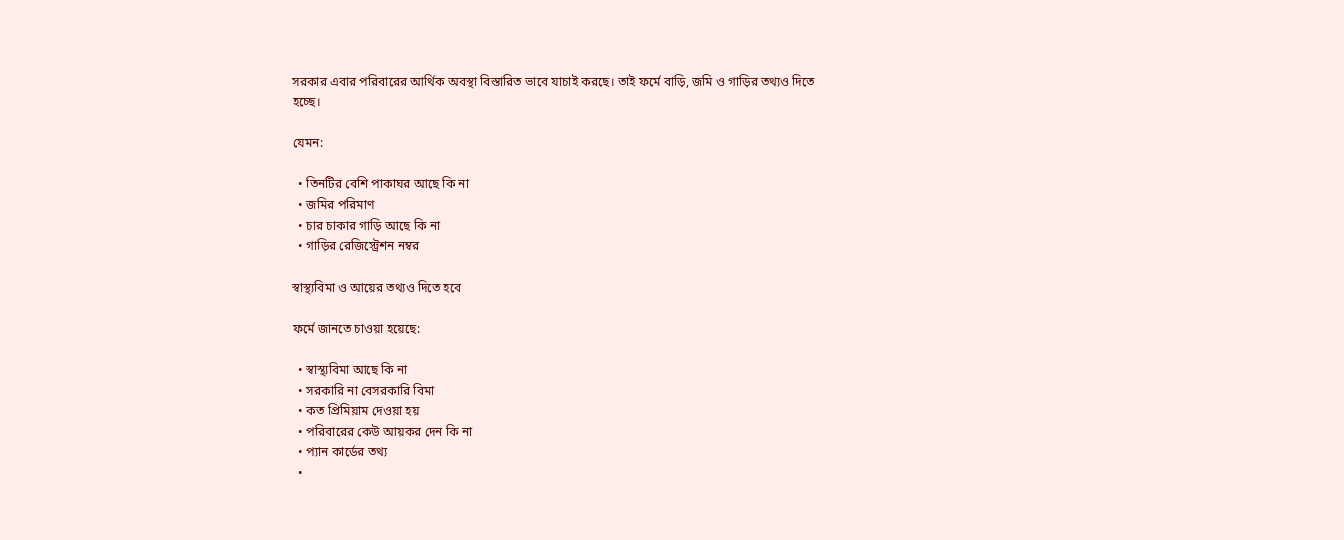সরকার এবার পরিবারের আর্থিক অবস্থা বিস্তারিত ভাবে যাচাই করছে। তাই ফর্মে বাড়ি, জমি ও গাড়ির তথ্যও দিতে হচ্ছে।

যেমন:

  • তিনটির বেশি পাকাঘর আছে কি না
  • জমির পরিমাণ
  • চার চাকার গাড়ি আছে কি না
  • গাড়ির রেজিস্ট্রেশন নম্বর

স্বাস্থ্যবিমা ও আয়ের তথ্যও দিতে হবে

ফর্মে জানতে চাওয়া হয়েছে:

  • স্বাস্থ্যবিমা আছে কি না
  • সরকারি না বেসরকারি বিমা
  • কত প্রিমিয়াম দেওয়া হয়
  • পরিবারের কেউ আয়কর দেন কি না
  • প্যান কার্ডের তথ্য
  •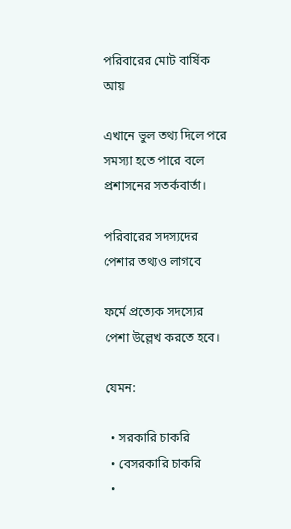পরিবারের মোট বার্ষিক আয়

এখানে ভুল তথ্য দিলে পরে সমস্যা হতে পারে বলে প্রশাসনের সতর্কবার্তা।

পরিবারের সদস্যদের পেশার তথ্যও লাগবে

ফর্মে প্রত্যেক সদস্যের পেশা উল্লেখ করতে হবে।

যেমন:

  • সরকারি চাকরি
  • বেসরকারি চাকরি
  •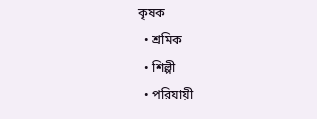কৃষক
  • শ্রমিক
  • শিল্পী
  • পরিযায়ী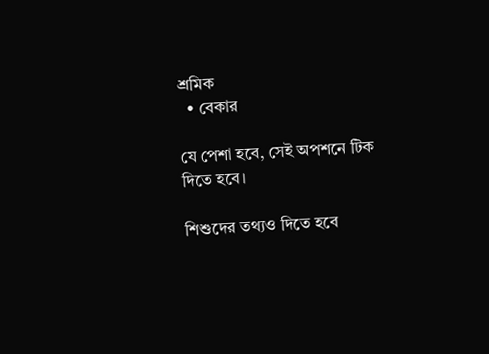শ্রমিক
  • বেকার

যে পেশা হবে, সেই অপশনে টিক দিতে হবে।

শিশুদের তথ্যও দিতে হবে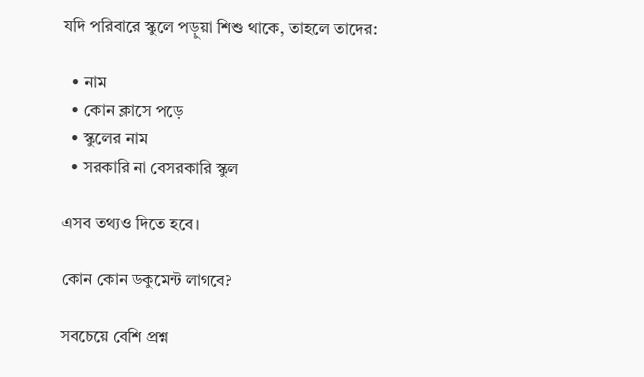যদি পরিবারে স্কুলে পড়ুয়া শিশু থাকে, তাহলে তাদের:

  • নাম
  • কোন ক্লাসে পড়ে
  • স্কুলের নাম
  • সরকারি না বেসরকারি স্কুল

এসব তথ্যও দিতে হবে।

কোন কোন ডকুমেন্ট লাগবে?

সবচেয়ে বেশি প্রশ্ন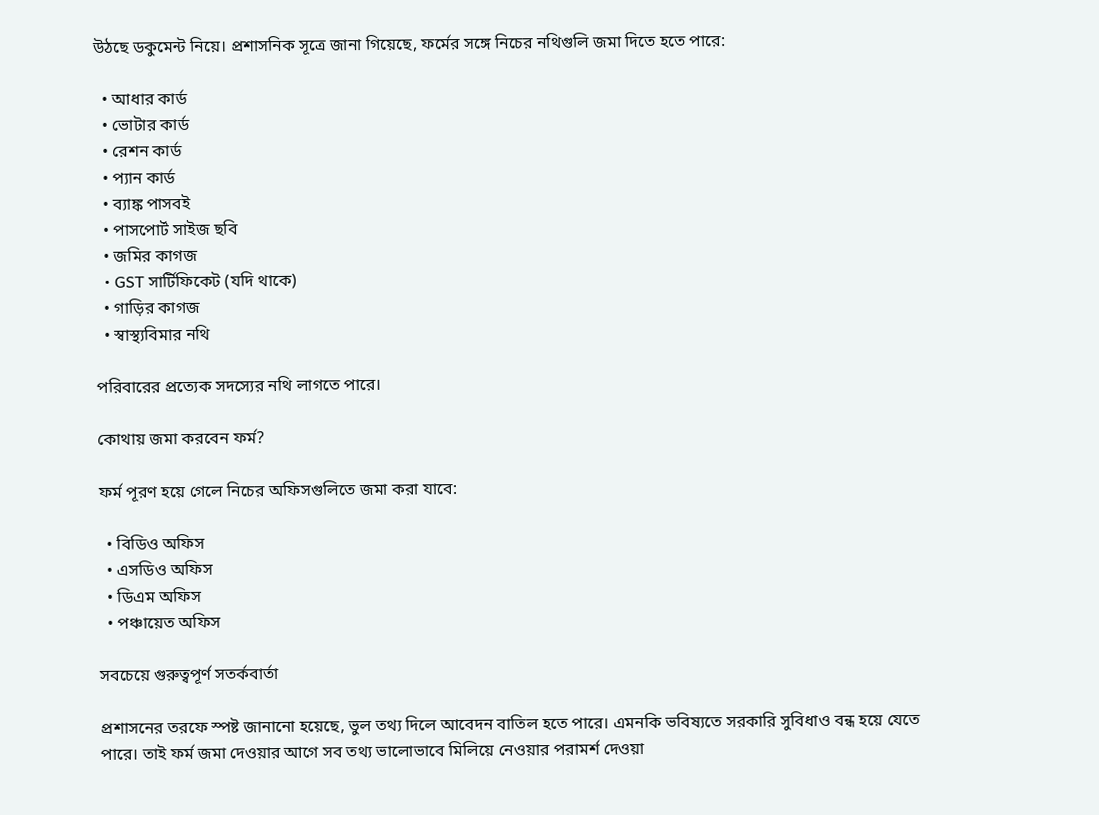উঠছে ডকুমেন্ট নিয়ে। প্রশাসনিক সূত্রে জানা গিয়েছে, ফর্মের সঙ্গে নিচের নথিগুলি জমা দিতে হতে পারে:

  • আধার কার্ড
  • ভোটার কার্ড
  • রেশন কার্ড
  • প্যান কার্ড
  • ব্যাঙ্ক পাসবই
  • পাসপোর্ট সাইজ ছবি
  • জমির কাগজ
  • GST সার্টিফিকেট (যদি থাকে)
  • গাড়ির কাগজ
  • স্বাস্থ্যবিমার নথি

পরিবারের প্রত্যেক সদস্যের নথি লাগতে পারে।

কোথায় জমা করবেন ফর্ম?

ফর্ম পূরণ হয়ে গেলে নিচের অফিসগুলিতে জমা করা যাবে:

  • বিডিও অফিস
  • এসডিও অফিস
  • ডিএম অফিস
  • পঞ্চায়েত অফিস

সবচেয়ে গুরুত্বপূর্ণ সতর্কবার্তা

প্রশাসনের তরফে স্পষ্ট জানানো হয়েছে, ভুল তথ্য দিলে আবেদন বাতিল হতে পারে। এমনকি ভবিষ্যতে সরকারি সুবিধাও বন্ধ হয়ে যেতে পারে। তাই ফর্ম জমা দেওয়ার আগে সব তথ্য ভালোভাবে মিলিয়ে নেওয়ার পরামর্শ দেওয়া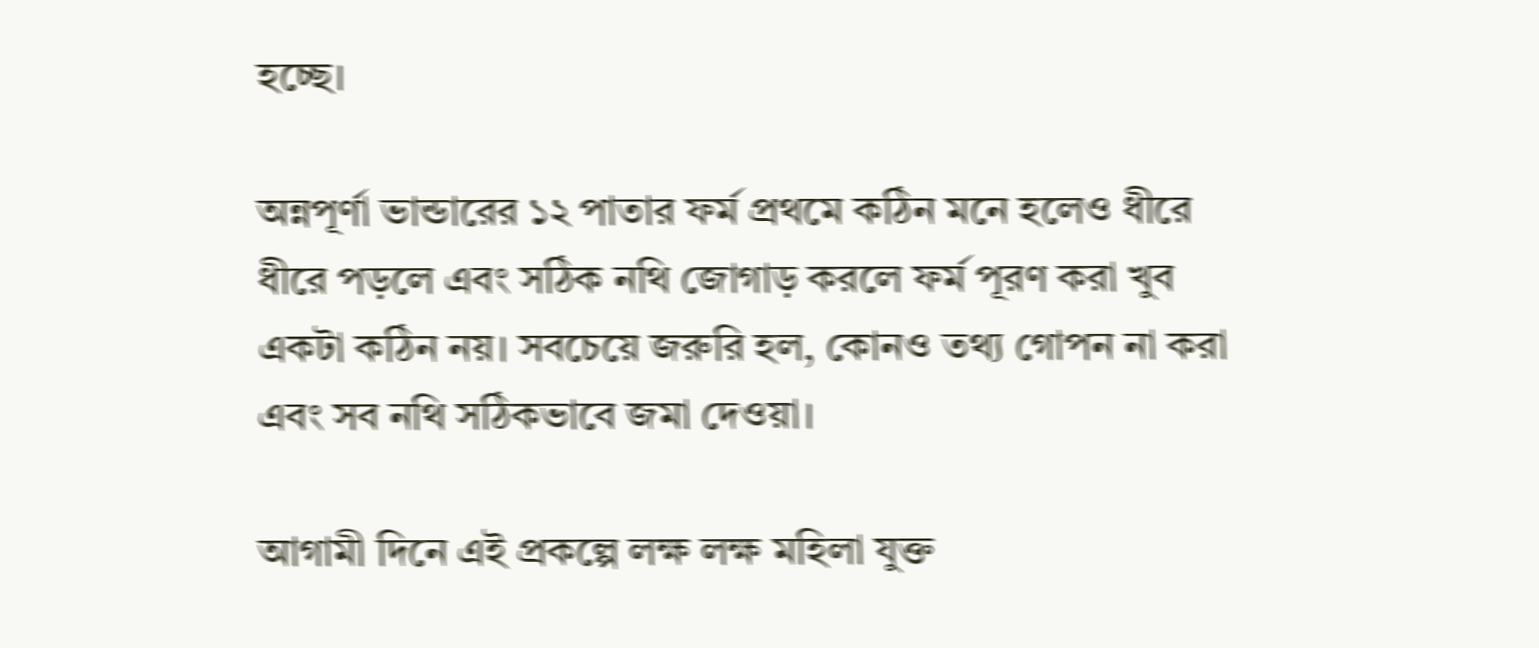হচ্ছে।

অন্নপূর্ণা ভান্ডারের ১২ পাতার ফর্ম প্রথমে কঠিন মনে হলেও ধীরে ধীরে পড়লে এবং সঠিক নথি জোগাড় করলে ফর্ম পূরণ করা খুব একটা কঠিন নয়। সবচেয়ে জরুরি হল, কোনও তথ্য গোপন না করা এবং সব নথি সঠিকভাবে জমা দেওয়া।

আগামী দিনে এই প্রকল্পে লক্ষ লক্ষ মহিলা যুক্ত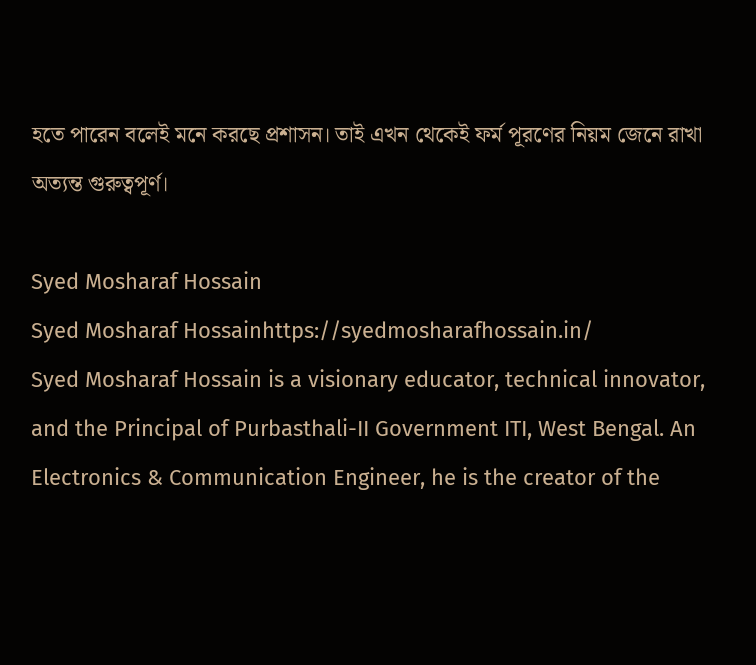হতে পারেন বলেই মনে করছে প্রশাসন। তাই এখন থেকেই ফর্ম পূরণের নিয়ম জেনে রাখা অত্যন্ত গুরুত্বপূর্ণ।

Syed Mosharaf Hossain
Syed Mosharaf Hossainhttps://syedmosharafhossain.in/
Syed Mosharaf Hossain is a visionary educator, technical innovator, and the Principal of Purbasthali-II Government ITI, West Bengal. An Electronics & Communication Engineer, he is the creator of the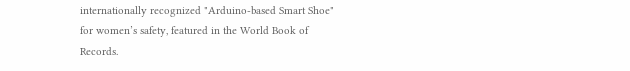internationally recognized "Arduino-based Smart Shoe" for women’s safety, featured in the World Book of Records.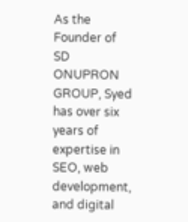As the Founder of SD ONUPRON GROUP, Syed has over six years of expertise in SEO, web development, and digital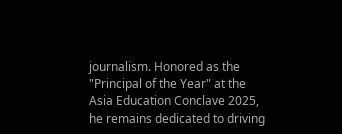journalism. Honored as the "Principal of the Year" at the Asia Education Conclave 2025, he remains dedicated to driving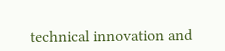technical innovation and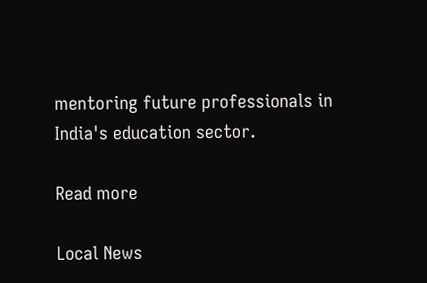mentoring future professionals in India's education sector.

Read more

Local News